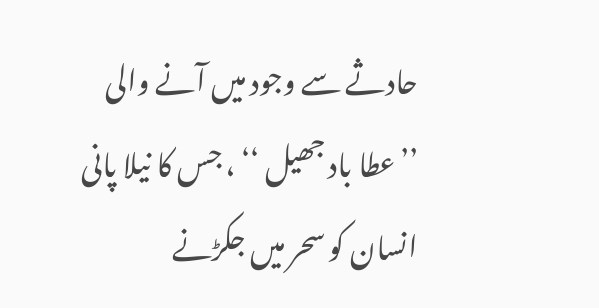حادثے سے وجود میں آنے والی ’’عطا باد جھیل ‘‘ ، جس کا نیلا پانی انسان کو سحر میں جکڑنے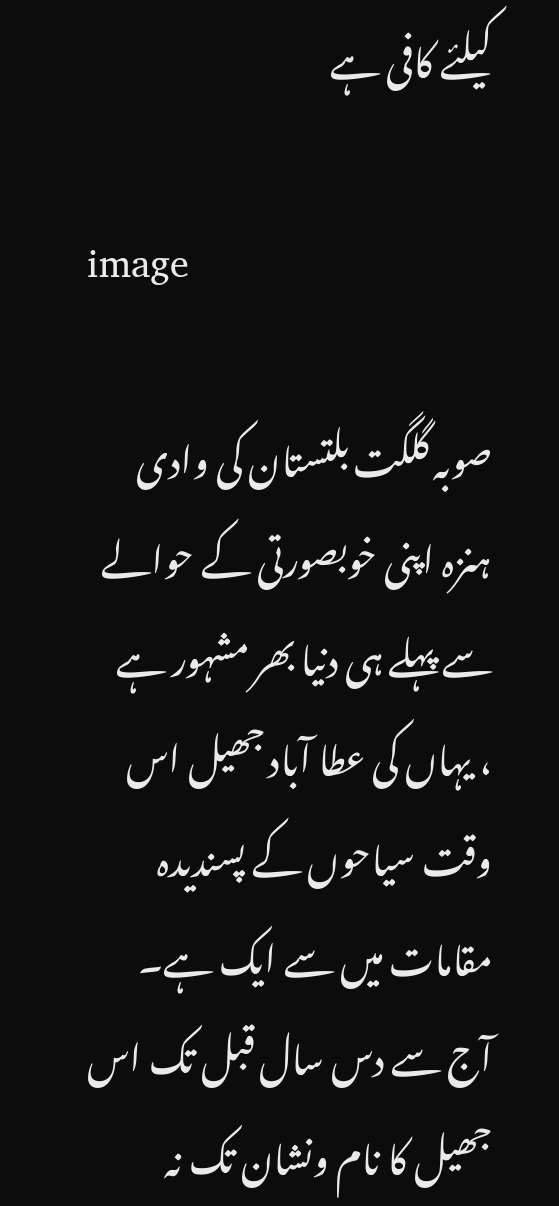کیلئے کافی ہے

image

صوبہ گلگت بلتستان کی وادی ہنزہ اپنی خوبصورتی کے حوالے سے پہلے ہی دنیا بھر مشہور ہے ، یہاں کی عطا آباد جھیل اس وقت سیاحوں کے پسندیدہ مقامات میں سے ایک ہے۔ آج سے دس سال قبل تک اس جھیل کا نام ونشان تک نہ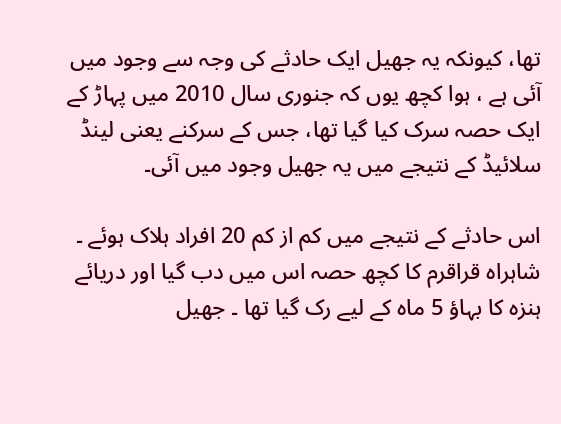تھا، کیونکہ یہ جھیل ایک حادثے کی وجہ سے وجود میں آئی ہے ، ہوا کچھ یوں کہ جنوری سال 2010 میں پہاڑ کے ایک حصہ سرک کیا گیا تھا، جس کے سرکنے یعنی لینڈ سلائیڈ کے نتیجے میں یہ جھیل وجود میں آئی۔

اس حادثے کے نتیجے میں کم از کم 20 افراد ہلاک ہوئے ۔ شاہراہ قراقرم کا کچھ حصہ اس میں دب گیا اور دریائے ہنزہ کا بہاؤ 5 ماہ کے لیے رک گیا تھا ۔ جھیل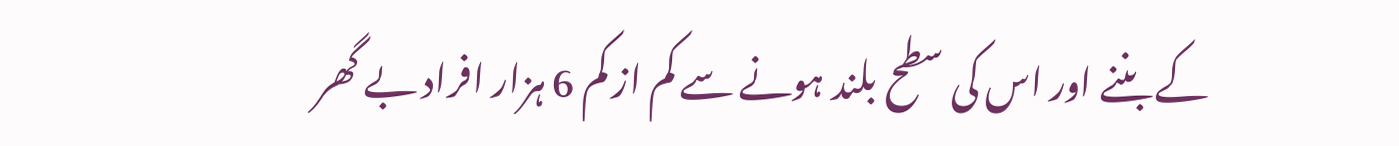کے بننے اور اس کی سطح بلند ہونے سے کم از کم 6 ہزار افراد بے گھر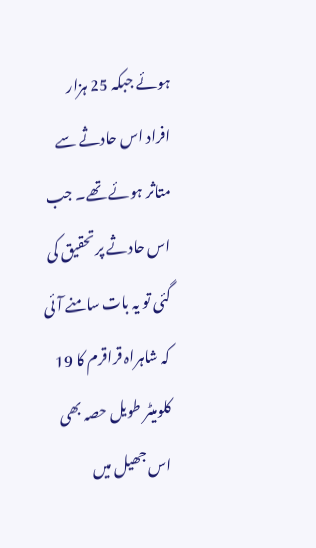ہوئے جبکہ 25 ہزار افراد اس حادثے سے متاثر ہوئے تھے۔ جب اس حادثے پر تحقیق کی گئی تو یہ بات سامنے آئی کہ شاہراہ قراقرم کا 19 کلومیٹر طویل حصہ بھی اس جھیل میں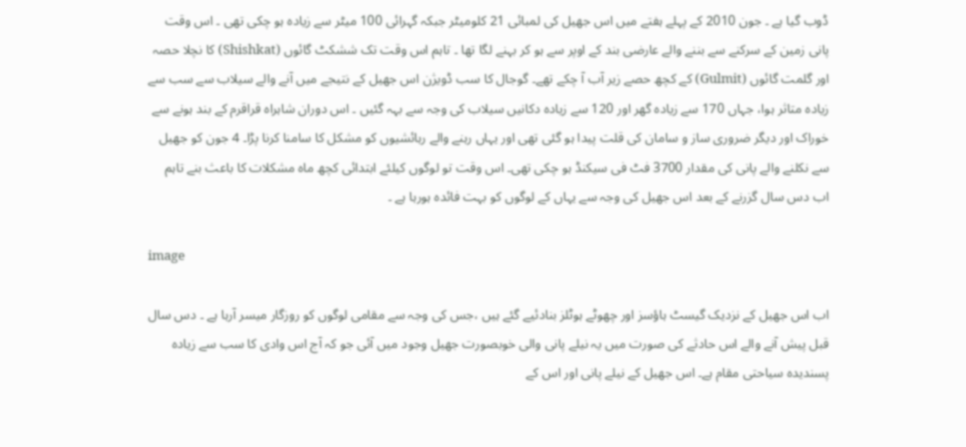ڈوب گیا ہے ۔ جون 2010 کے پہلے ہفتے میں اس جھیل کی لمبائی 21 کلومیٹر جبکہ گہرائی 100 میٹر سے زیادہ ہو چکی تھی ۔ اس وقت پانی زمین کے سرکنے سے بننے والے عارضی بند کے اوپر سے ہو کر بہنے لگا تھا ۔ تاہم اس وقت تک ششکٹ گائوں (Shishkat) کا نچلا حصہ اور گلمت گائوں (Gulmit) کے کچھ حصے زیر آب آ چکے تھے۔ گوجال کا سب ڈویژن اس جھیل کے نتیجے میں آنے والے سیلاب سے سب سے زیادہ متاثر ہوا، جہاں 170 سے زیادہ گھر اور 120 سے زیادہ دکانیں سیلاب کی وجہ سے بہہ گئیں ۔ اس دوران شاہراہ قراقرم کے بند ہونے سے خوراک اور دیگر ضروری ساز و سامان کی قلت پیدا ہو گئی تھی اور یہاں رہنے والے رہائشیوں کو مشکل کا سامنا کرنا پڑا۔ 4 جون کو جھیل سے نکلنے والے پانی کی مقدار 3700 فٹ فی سیکنڈ ہو چکی تھی۔ اس وقت تو لوگوں کیلئے ابتدائی کچھ ماہ مشکلات کا باعث بنے تاہم اب دس سال گزرنے کے بعد اس جھیل کی وجہ سے یہاں کے لوگوں کو بہت فائدہ ہورہا ہے ۔

image

اب اس جھیل کے نزدیک گیسٹ ہاؤسز اور چھوٹے ہوٹلز بنادئیے گئے ہیں ،جس کی وجہ سے مقامی لوگوں کو روزگار میسر آرہا ہے ۔ دس سال قبل پیش آنے والے اس حادثے کی صورت میں یہ نیلے پانی والی خوبصورت جھیل وجود میں آئی جو کہ آج اس وادی کا سب سے زیادہ پسندیدہ سیاحتی مقام ہے۔ اس جھیل کے نیلے پانی اور اس کے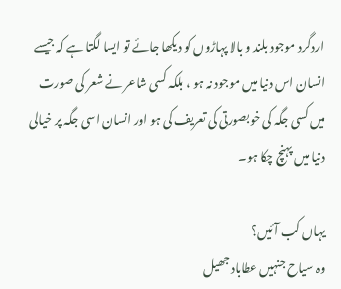اردگرد موجود بلند و بالا پہاڑوں کو دیکھا جائے تو ایسا لگتا ہے کہ جیسے انسان اس دنیا میں موجود نہ ہو ، بلکہ کسی شاعر نے شعر کی صورت میں کسی جگہ کی خوبصورتی کی تعریف کی ہو اور انسان اسی جگہ پر خیالی دنیا میں پہنچ چکا ہو۔

یہاں کب آئیں؟
وہ سیاح جنہیں عطاباد جھیل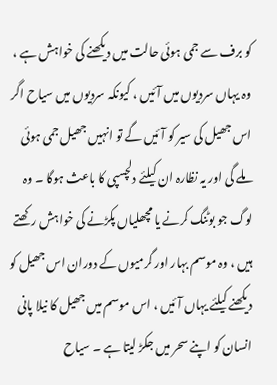کو برف سے جمی ہوئی حالت میں دیکھنے کی خواہش ہے ، وہ یہاں سردیوں میں آئیں ، کیونکہ سردیوں میں سیاح اگر اس جھیل کی سیر کو آئیں گے تو انہیں جھیل جمی ہوئی ملے گی اور یہ نظارہ ان کیلئے دلچسپی کا باعث ہوگا ۔ وہ لوگ جو بوٹنگ کرنے یا مچھلیاں پکڑنے کی خواہش رکھتے ہیں ، وہ موسم بہار اور گرمیوں کے دوران اس جھیل کو دیکھنے کیلئے یہاں آئیں ، اس موسم میں جھیل کا نیلا پانی انسان کو اپنے سحر میں جکڑ لیتا ہے ۔ سیاح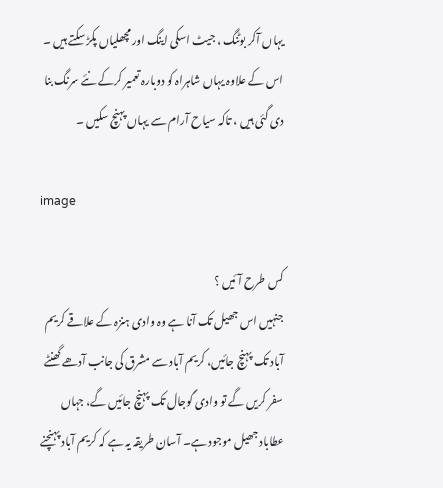یہاں آکر بوٹنگ ، جیٹ اسکی اینگ اور مچھلیاں پکڑ سکتے ہیں ۔ اس کے علاوہ یہاں شاہراہ کو دوبارہ تعمیر کرکے نئے سرنگ بنا دی گئی ہیں ، تاکہ سیاح آرام سے یہاں پہنچ سکیں ۔

image

کس طرح آئیں ؟
جنہیں اس جھیل تک آنا ہے وہ وادی ہنزہ کے علاقے کریم آباد تک پہنچ جائیں، کریم آباد سے مشرق کی جانب آدھے گھنٹے سفر کریں گے تو وادی گوجال تک پہنچ جائیں گے، جہاں عطاباد جھیل موجود ہے۔ آسان طریقہ یہ ہے کہ کریم آباد پہنچنے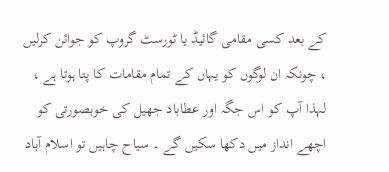کے بعد کسی مقامی گائیڈ یا ٹورسٹ گروپ کو جوائن کرلیں ، چونکہ ان لوگوں کو یہاں کے تمام مقامات کا پتا ہوتا ہے ، لہذا آپ کو اس جگہ اور عطاباد جھیل کی خوبصورتی کو اچھے انداز میں دکھا سکیں گے ۔ سیاح چاہیں تو اسلام آباد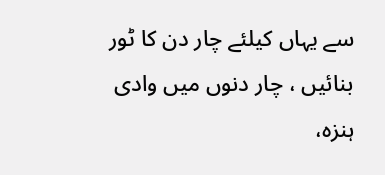سے یہاں کیلئے چار دن کا ٹور بنائیں ، چار دنوں میں وادی ہنزہ،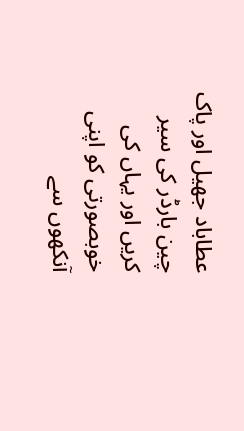عطاباد جھیل اور پاک چین بارڈر کی سیر کریں اور یہاں کی خوبصورتی کو اپنی آنکھوں سے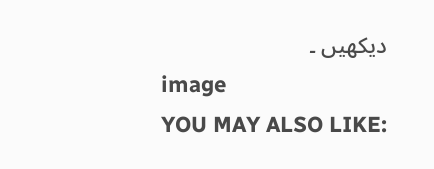دیکھیں ۔
image
YOU MAY ALSO LIKE: